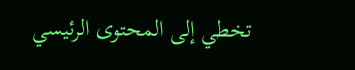تخطي إلى المحتوى الرئيسي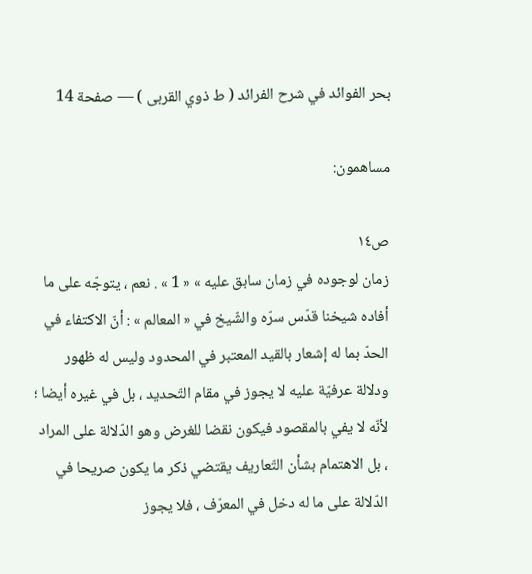بحر الفوائد في شرح الفرائد ( ط ذوي القربى ) — صفحة 14

مساهمون:

ص١٤
زمان لوجوده في زمان سابق عليه » « 1 » . نعم ، يتوجّه على ما أفاده شيخنا قدّس سرّه والشّيخ في « المعالم » : أنّ الاكتفاء في الحدّ بما له إشعار بالقيد المعتبر في المحدود وليس له ظهور ودلالة عرفيّة عليه لا يجوز في مقام التّحديد ، بل في غيره أيضا ؛ لأنّه لا يفي بالمقصود فيكون نقضا للغرض وهو الدّلالة على المراد ، بل الاهتمام بشأن التّعاريف يقتضي ذكر ما يكون صريحا في الدّلالة على ما له دخل في المعرّف ، فلا يجوز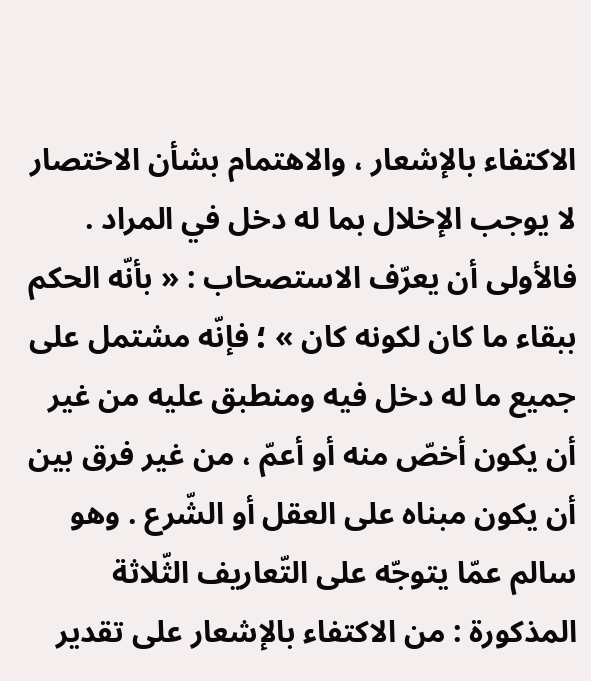الاكتفاء بالإشعار ، والاهتمام بشأن الاختصار لا يوجب الإخلال بما له دخل في المراد . فالأولى أن يعرّف الاستصحاب : « بأنّه الحكم ببقاء ما كان لكونه كان » ؛ فإنّه مشتمل على جميع ما له دخل فيه ومنطبق عليه من غير أن يكون أخصّ منه أو أعمّ ، من غير فرق بين أن يكون مبناه على العقل أو الشّرع . وهو سالم عمّا يتوجّه على التّعاريف الثّلاثة المذكورة : من الاكتفاء بالإشعار على تقدير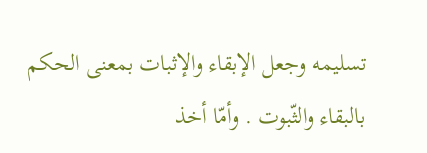تسليمه وجعل الإبقاء والإثبات بمعنى الحكم بالبقاء والثّبوت . وأمّا أخذ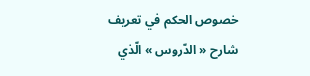خصوص الحكم في تعريف شارح « الدّروس » الّذي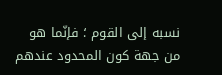نسبه إلى القوم ؛ فإنّما هو من جهة كون المحدود عندهم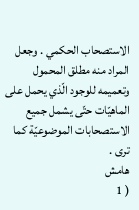الاستصحاب الحكمي . وجعل المراد منه مطلق المحمول وتعميمه للوجود الّذي يحمل على الماهيّات حتّى يشمل جميع الاستصحابات الموضوعيّة كما ترى .
هامش
( 1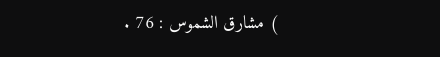) مشارق الشموس : 76 .